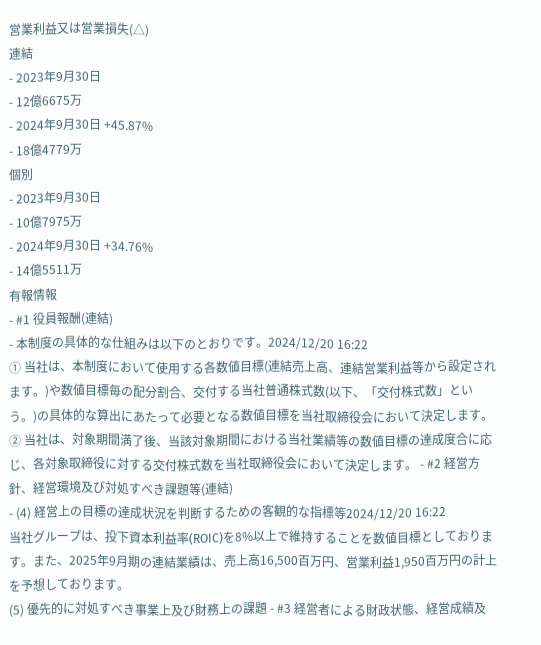営業利益又は営業損失(△)
連結
- 2023年9月30日
- 12億6675万
- 2024年9月30日 +45.87%
- 18億4779万
個別
- 2023年9月30日
- 10億7975万
- 2024年9月30日 +34.76%
- 14億5511万
有報情報
- #1 役員報酬(連結)
- 本制度の具体的な仕組みは以下のとおりです。2024/12/20 16:22
① 当社は、本制度において使用する各数値目標(連結売上高、連結営業利益等から設定されます。)や数値目標毎の配分割合、交付する当社普通株式数(以下、「交付株式数」という。)の具体的な算出にあたって必要となる数値目標を当社取締役会において決定します。
② 当社は、対象期間満了後、当該対象期間における当社業績等の数値目標の達成度合に応じ、各対象取締役に対する交付株式数を当社取締役会において決定します。 - #2 経営方針、経営環境及び対処すべき課題等(連結)
- (4) 経営上の目標の達成状況を判断するための客観的な指標等2024/12/20 16:22
当社グループは、投下資本利益率(ROIC)を8%以上で維持することを数値目標としております。また、2025年9月期の連結業績は、売上高16,500百万円、営業利益1,950百万円の計上を予想しております。
(5) 優先的に対処すべき事業上及び財務上の課題 - #3 経営者による財政状態、経営成績及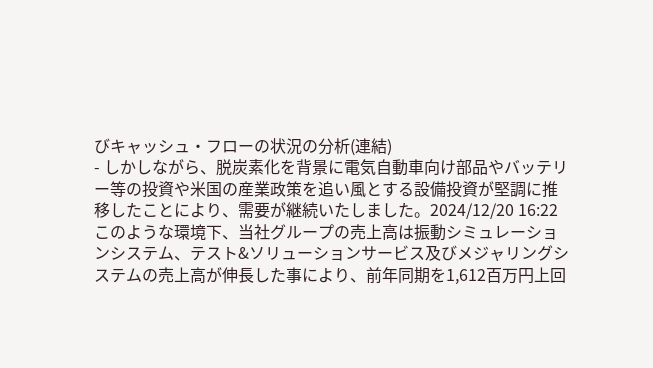びキャッシュ・フローの状況の分析(連結)
- しかしながら、脱炭素化を背景に電気自動車向け部品やバッテリー等の投資や米国の産業政策を追い風とする設備投資が堅調に推移したことにより、需要が継続いたしました。2024/12/20 16:22
このような環境下、当社グループの売上高は振動シミュレーションシステム、テスト&ソリューションサービス及びメジャリングシステムの売上高が伸長した事により、前年同期を1,612百万円上回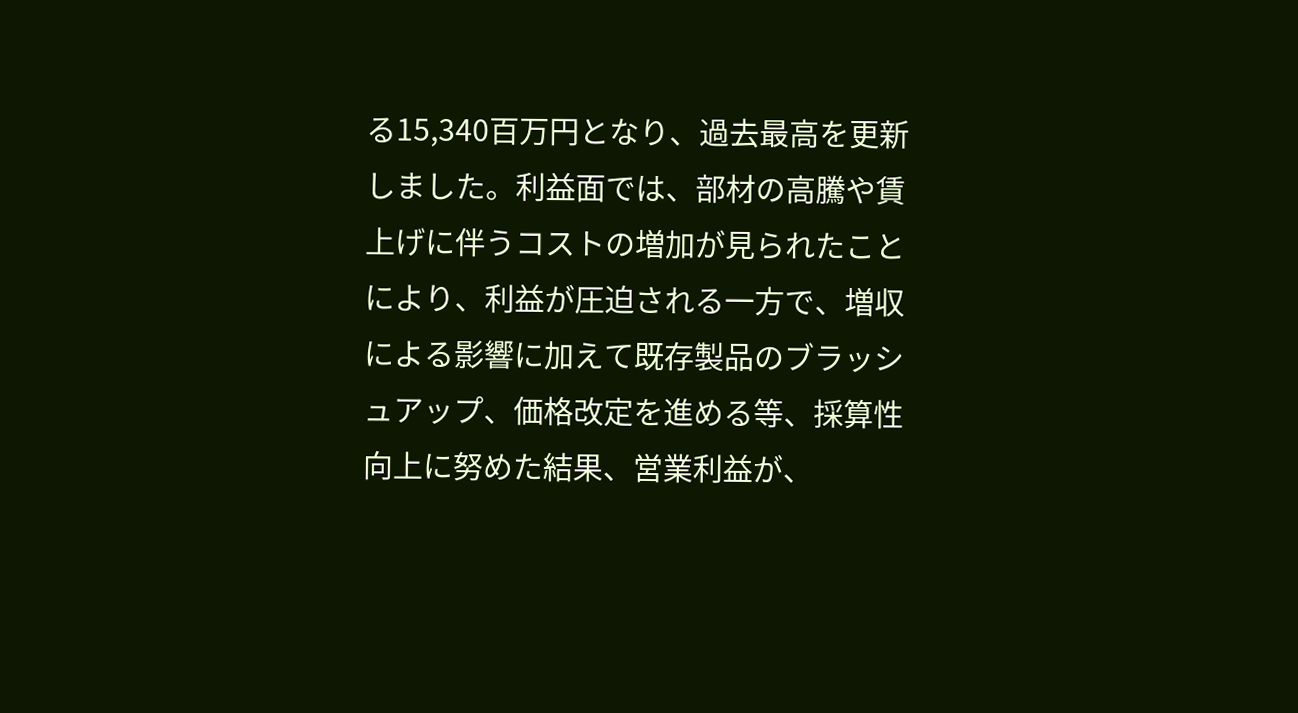る15,340百万円となり、過去最高を更新しました。利益面では、部材の高騰や賃上げに伴うコストの増加が見られたことにより、利益が圧迫される一方で、増収による影響に加えて既存製品のブラッシュアップ、価格改定を進める等、採算性向上に努めた結果、営業利益が、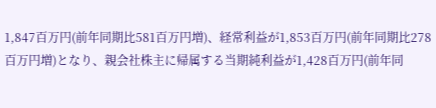1,847百万円(前年同期比581百万円増)、経常利益が1,853百万円(前年同期比278百万円増)となり、親会社株主に帰属する当期純利益が1,428百万円(前年同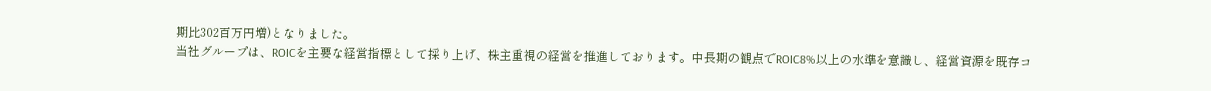期比302百万円増)となりました。
当社グループは、ROICを主要な経営指標として採り上げ、株主重視の経営を推進しております。中長期の観点でROIC8%以上の水準を意識し、経営資源を既存コ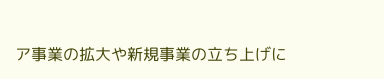ア事業の拡大や新規事業の立ち上げに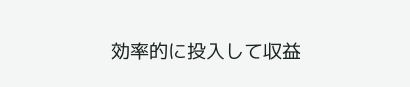効率的に投入して収益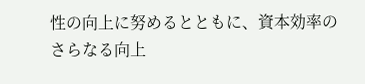性の向上に努めるとともに、資本効率のさらなる向上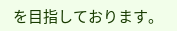を目指しております。